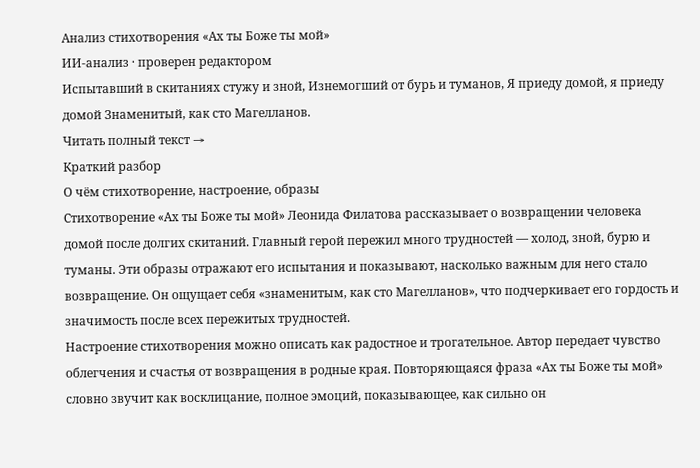Анализ стихотворения «Ах ты Боже ты мой»
ИИ-анализ · проверен редактором
Испытавший в скитаниях стужу и зной, Изнемогший от бурь и туманов, Я приеду домой, я приеду домой Знаменитый, как сто Магелланов.
Читать полный текст →
Краткий разбор
О чём стихотворение, настроение, образы
Стихотворение «Ах ты Боже ты мой» Леонида Филатова рассказывает о возвращении человека домой после долгих скитаний. Главный герой пережил много трудностей — холод, зной, бурю и туманы. Эти образы отражают его испытания и показывают, насколько важным для него стало возвращение. Он ощущает себя «знаменитым, как сто Магелланов», что подчеркивает его гордость и значимость после всех пережитых трудностей.
Настроение стихотворения можно описать как радостное и трогательное. Автор передает чувство облегчения и счастья от возвращения в родные края. Повторяющаяся фраза «Ах ты Боже ты мой» словно звучит как восклицание, полное эмоций, показывающее, как сильно он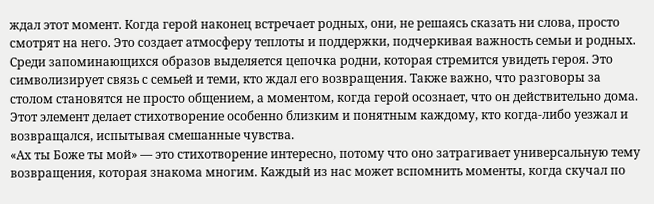ждал этот момент. Когда герой наконец встречает родных, они, не решаясь сказать ни слова, просто смотрят на него. Это создает атмосферу теплоты и поддержки, подчеркивая важность семьи и родных.
Среди запоминающихся образов выделяется цепочка родни, которая стремится увидеть героя. Это символизирует связь с семьей и теми, кто ждал его возвращения. Также важно, что разговоры за столом становятся не просто общением, а моментом, когда герой осознает, что он действительно дома. Этот элемент делает стихотворение особенно близким и понятным каждому, кто когда-либо уезжал и возвращался, испытывая смешанные чувства.
«Ах ты Боже ты мой» — это стихотворение интересно, потому что оно затрагивает универсальную тему возвращения, которая знакома многим. Каждый из нас может вспомнить моменты, когда скучал по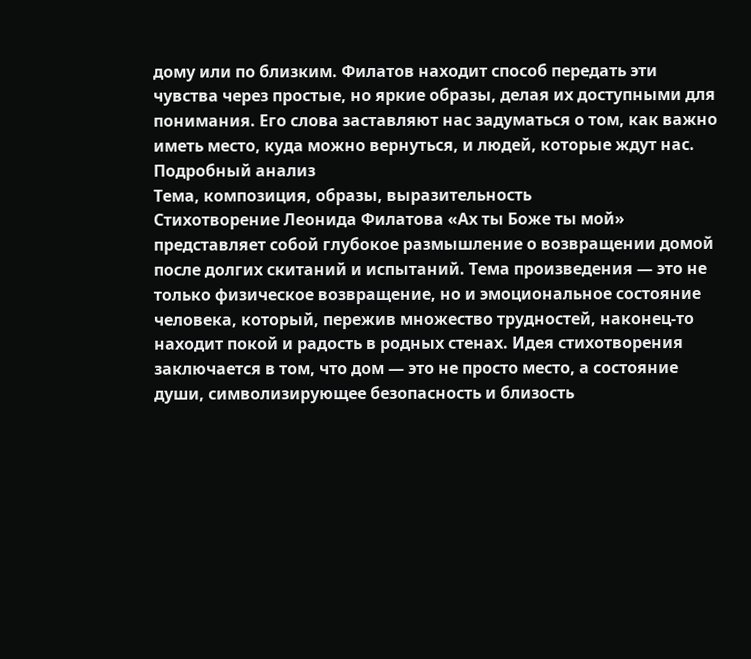дому или по близким. Филатов находит способ передать эти чувства через простые, но яркие образы, делая их доступными для понимания. Его слова заставляют нас задуматься о том, как важно иметь место, куда можно вернуться, и людей, которые ждут нас.
Подробный анализ
Тема, композиция, образы, выразительность
Стихотворение Леонида Филатова «Ах ты Боже ты мой» представляет собой глубокое размышление о возвращении домой после долгих скитаний и испытаний. Тема произведения — это не только физическое возвращение, но и эмоциональное состояние человека, который, пережив множество трудностей, наконец-то находит покой и радость в родных стенах. Идея стихотворения заключается в том, что дом — это не просто место, а состояние души, символизирующее безопасность и близость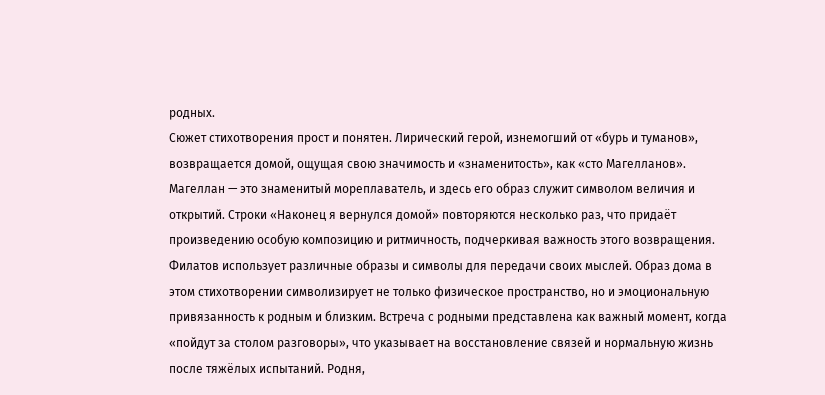родных.
Сюжет стихотворения прост и понятен. Лирический герой, изнемогший от «бурь и туманов», возвращается домой, ощущая свою значимость и «знаменитость», как «сто Магелланов». Магеллан — это знаменитый мореплаватель, и здесь его образ служит символом величия и открытий. Строки «Наконец я вернулся домой» повторяются несколько раз, что придаёт произведению особую композицию и ритмичность, подчеркивая важность этого возвращения.
Филатов использует различные образы и символы для передачи своих мыслей. Образ дома в этом стихотворении символизирует не только физическое пространство, но и эмоциональную привязанность к родным и близким. Встреча с родными представлена как важный момент, когда «пойдут за столом разговоры», что указывает на восстановление связей и нормальную жизнь после тяжёлых испытаний. Родня,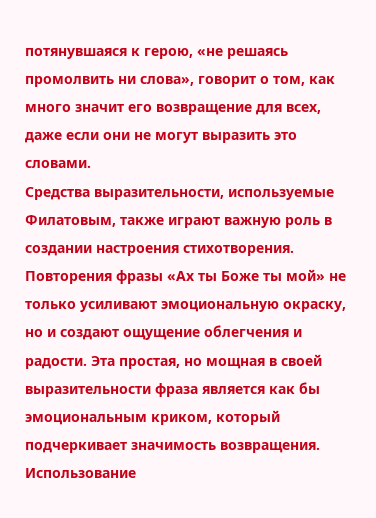потянувшаяся к герою, «не решаясь промолвить ни слова», говорит о том, как много значит его возвращение для всех, даже если они не могут выразить это словами.
Средства выразительности, используемые Филатовым, также играют важную роль в создании настроения стихотворения. Повторения фразы «Ах ты Боже ты мой» не только усиливают эмоциональную окраску, но и создают ощущение облегчения и радости. Эта простая, но мощная в своей выразительности фраза является как бы эмоциональным криком, который подчеркивает значимость возвращения. Использование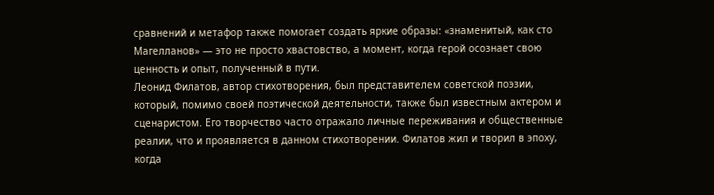сравнений и метафор также помогает создать яркие образы: «знаменитый, как сто Магелланов» — это не просто хвастовство, а момент, когда герой осознает свою ценность и опыт, полученный в пути.
Леонид Филатов, автор стихотворения, был представителем советской поэзии, который, помимо своей поэтической деятельности, также был известным актером и сценаристом. Его творчество часто отражало личные переживания и общественные реалии, что и проявляется в данном стихотворении. Филатов жил и творил в эпоху, когда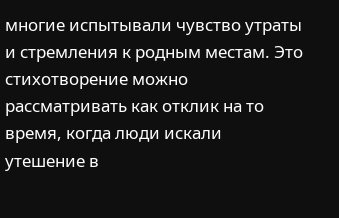многие испытывали чувство утраты и стремления к родным местам. Это стихотворение можно рассматривать как отклик на то время, когда люди искали утешение в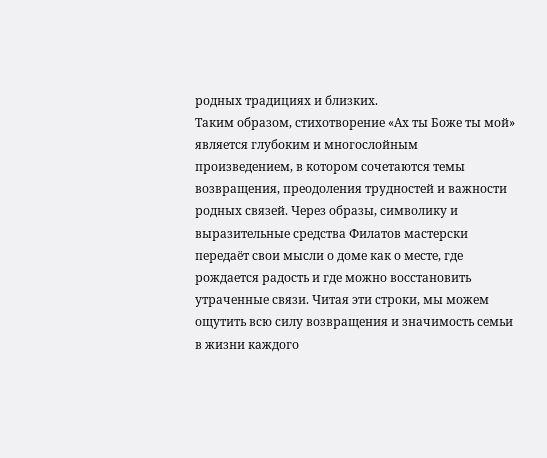родных традициях и близких.
Таким образом, стихотворение «Ах ты Боже ты мой» является глубоким и многослойным произведением, в котором сочетаются темы возвращения, преодоления трудностей и важности родных связей. Через образы, символику и выразительные средства Филатов мастерски передаёт свои мысли о доме как о месте, где рождается радость и где можно восстановить утраченные связи. Читая эти строки, мы можем ощутить всю силу возвращения и значимость семьи в жизни каждого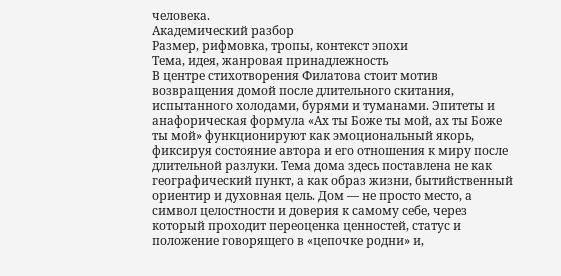человека.
Академический разбор
Размер, рифмовка, тропы, контекст эпохи
Тема, идея, жанровая принадлежность
В центре стихотворения Филатова стоит мотив возвращения домой после длительного скитания, испытанного холодами, бурями и туманами. Эпитеты и анафорическая формула «Ах ты Боже ты мой, ах ты Боже ты мой» функционируют как эмоциональный якорь, фиксируя состояние автора и его отношения к миру после длительной разлуки. Тема дома здесь поставлена не как географический пункт, а как образ жизни, бытийственный ориентир и духовная цель. Дом — не просто место, а символ целостности и доверия к самому себе, через который проходит переоценка ценностей, статус и положение говорящего в «цепочке родни» и,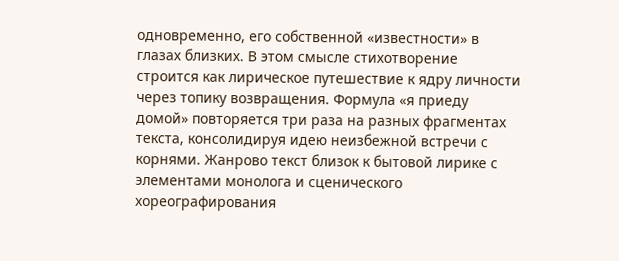одновременно, его собственной «известности» в глазах близких. В этом смысле стихотворение строится как лирическое путешествие к ядру личности через топику возвращения. Формула «я приеду домой» повторяется три раза на разных фрагментах текста, консолидируя идею неизбежной встречи с корнями. Жанрово текст близок к бытовой лирике с элементами монолога и сценического хореографирования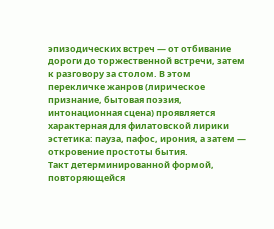эпизодических встреч — от отбивание дороги до торжественной встречи, затем к разговору за столом. В этом перекличке жанров (лирическое признание, бытовая поэзия, интонационная сцена) проявляется характерная для филатовской лирики эстетика: пауза, пафос, ирония, а затем — откровение простоты бытия.
Такт детерминированной формой, повторяющейся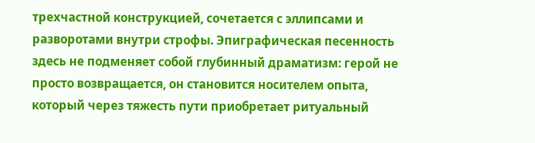трехчастной конструкцией, сочетается с эллипсами и разворотами внутри строфы. Эпиграфическая песенность здесь не подменяет собой глубинный драматизм: герой не просто возвращается, он становится носителем опыта, который через тяжесть пути приобретает ритуальный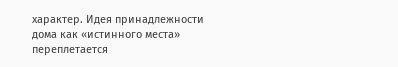характер. Идея принадлежности дома как «истинного места» переплетается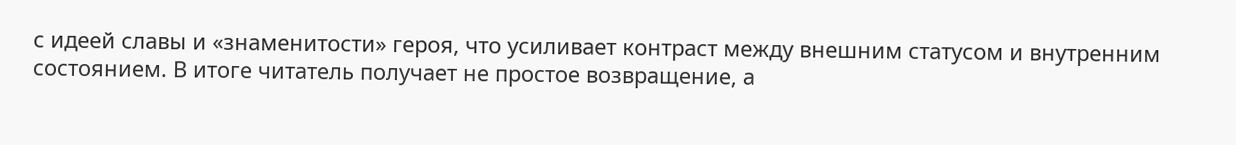с идеей славы и «знаменитости» героя, что усиливает контраст между внешним статусом и внутренним состоянием. В итоге читатель получает не простое возвращение, а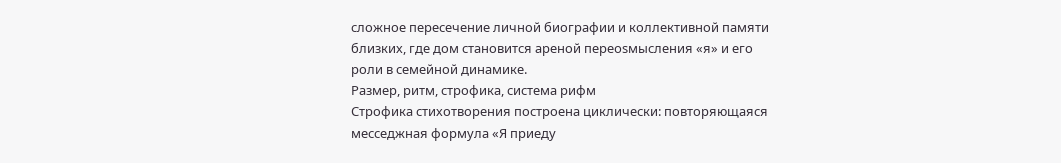сложное пересечение личной биографии и коллективной памяти близких, где дом становится ареной переosмысления «я» и его роли в семейной динамике.
Размер, ритм, строфика, система рифм
Строфика стихотворения построена циклически: повторяющаяся месседжная формула «Я приеду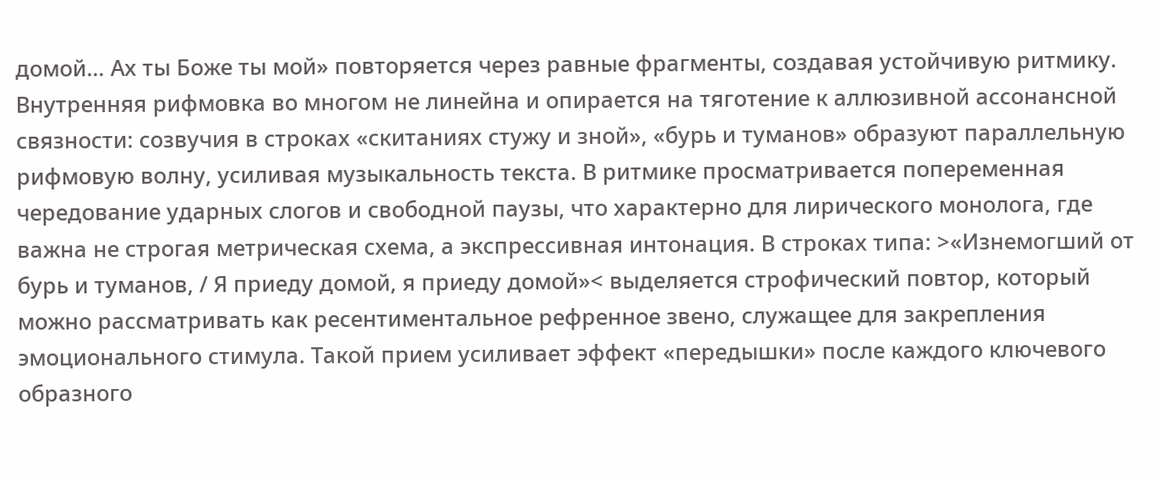домой… Ах ты Боже ты мой» повторяется через равные фрагменты, создавая устойчивую ритмику. Внутренняя рифмовка во многом не линейна и опирается на тяготение к аллюзивной ассонансной связности: созвучия в строках «скитаниях стужу и зной», «бурь и туманов» образуют параллельную рифмовую волну, усиливая музыкальность текста. В ритмике просматривается попеременная чередование ударных слогов и свободной паузы, что характерно для лирического монолога, где важна не строгая метрическая схема, а экспрессивная интонация. В строках типа: >«Изнемогший от бурь и туманов, / Я приеду домой, я приеду домой»< выделяется строфический повтор, который можно рассматривать как ресентиментальное рефренное звено, служащее для закрепления эмоционального стимула. Такой прием усиливает эффект «передышки» после каждого ключевого образного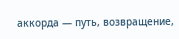аккорда — путь, возвращение,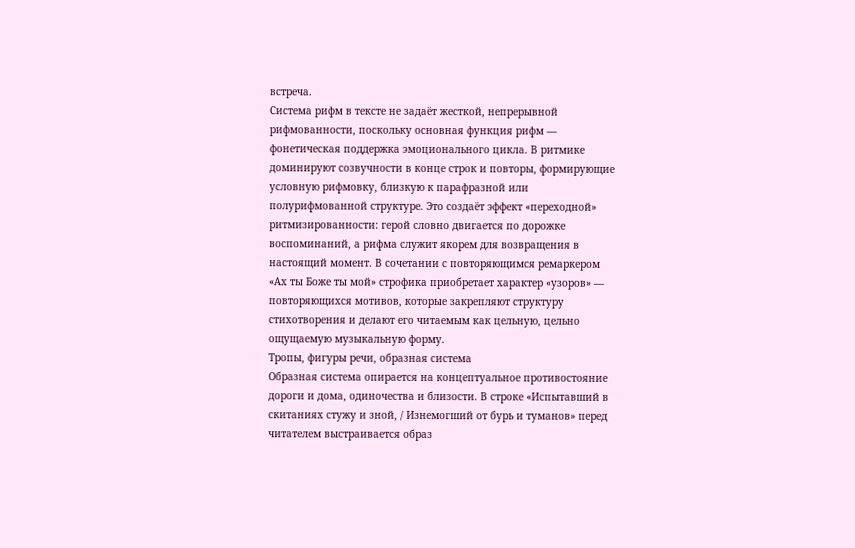встреча.
Система рифм в тексте не задаёт жесткой, непрерывной рифмованности, поскольку основная функция рифм — фонетическая поддержка эмоционального цикла. В ритмике доминируют созвучности в конце строк и повторы, формирующие условную рифмовку, близкую к парафразной или полурифмованной структуре. Это создаёт эффект «переходной» ритмизированности: герой словно двигается по дорожке воспоминаний, а рифма служит якорем для возвращения в настоящий момент. В сочетании с повторяющимся ремаркером «Ах ты Боже ты мой» строфика приобретает характер «узоров» — повторяющихся мотивов, которые закрепляют структуру стихотворения и делают его читаемым как цельную, цельно ощущаемую музыкальную форму.
Тропы, фигуры речи, образная система
Образная система опирается на концептуальное противостояние дороги и дома, одиночества и близости. В строке «Испытавший в скитаниях стужу и зной, / Изнемогший от бурь и туманов» перед читателем выстраивается образ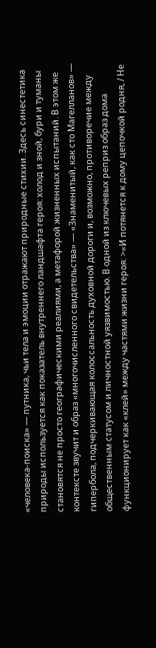«человека-поиска» — путника, чьи тела и эмоции отражают природные стихии. Здесь синестетика природы используется как показатель внутреннего ландшафта героя: холод и зной, бури и туманы становятся не просто географическими реалиями, а метафорой жизненных испытаний. В этом же контексте звучит и образ «многочисленного свидетельства» — «Знаменитый, как сто Магелланов» — гипербола, подчеркивающая колоссальность духовной дороги и, возможно, противоречие между общественным статусом и личностной уязвимостью. В одной из ключевых реприз образ дома функционирует как «клей» между частями жизни героя: >«И потянется к дому цепочкой родня, / Не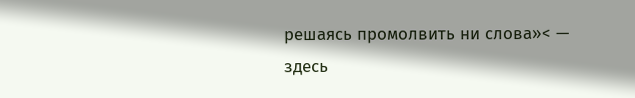решаясь промолвить ни слова»< — здесь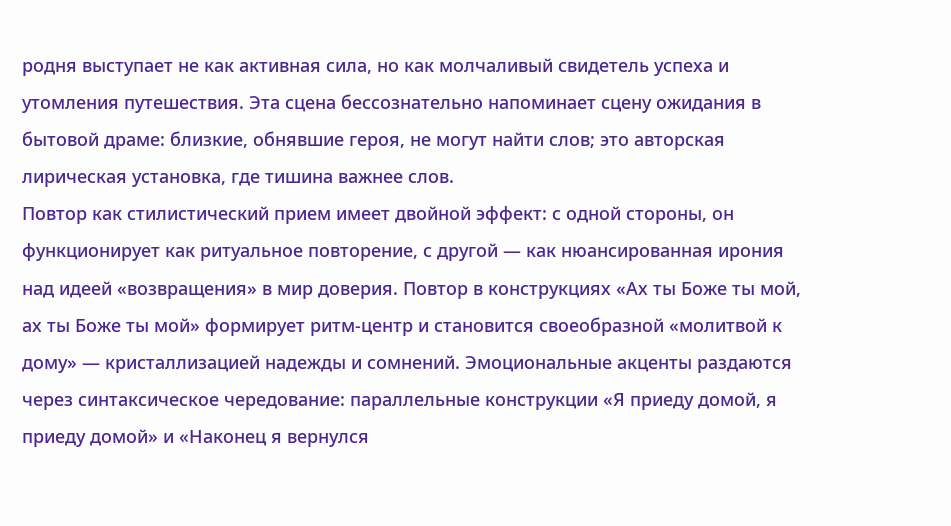родня выступает не как активная сила, но как молчаливый свидетель успеха и утомления путешествия. Эта сцена бессознательно напоминает сцену ожидания в бытовой драме: близкие, обнявшие героя, не могут найти слов; это авторская лирическая установка, где тишина важнее слов.
Повтор как стилистический прием имеет двойной эффект: с одной стороны, он функционирует как ритуальное повторение, с другой — как нюансированная ирония над идеей «возвращения» в мир доверия. Повтор в конструкциях «Ах ты Боже ты мой, ах ты Боже ты мой» формирует ритм-центр и становится своеобразной «молитвой к дому» — кристаллизацией надежды и сомнений. Эмоциональные акценты раздаются через синтаксическое чередование: параллельные конструкции «Я приеду домой, я приеду домой» и «Наконец я вернулся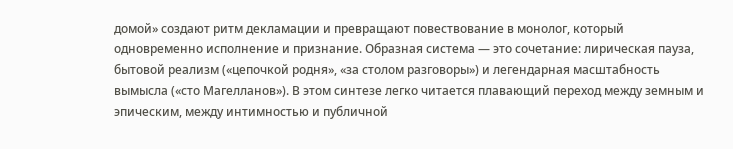домой» создают ритм декламации и превращают повествование в монолог, который одновременно исполнение и признание. Образная система — это сочетание: лирическая пауза, бытовой реализм («цепочкой родня», «за столом разговоры») и легендарная масштабность вымысла («сто Магелланов»). В этом синтезе легко читается плавающий переход между земным и эпическим, между интимностью и публичной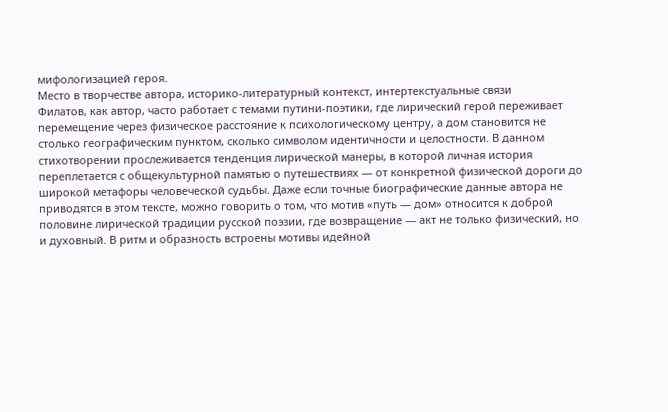мифологизацией героя.
Место в творчестве автора, историко-литературный контекст, интертекстуальные связи
Филатов, как автор, часто работает с темами путини-поэтики, где лирический герой переживает перемещение через физическое расстояние к психологическому центру, а дом становится не столько географическим пунктом, сколько символом идентичности и целостности. В данном стихотворении прослеживается тенденция лирической манеры, в которой личная история переплетается с общекультурной памятью о путешествиях — от конкретной физической дороги до широкой метафоры человеческой судьбы. Даже если точные биографические данные автора не приводятся в этом тексте, можно говорить о том, что мотив «путь — дом» относится к доброй половине лирической традиции русской поэзии, где возвращение — акт не только физический, но и духовный. В ритм и образность встроены мотивы идейной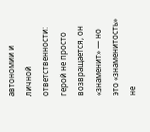автономии и личной ответственности: герой не просто возвращается, он «знаменит» — но это «знаменитость» не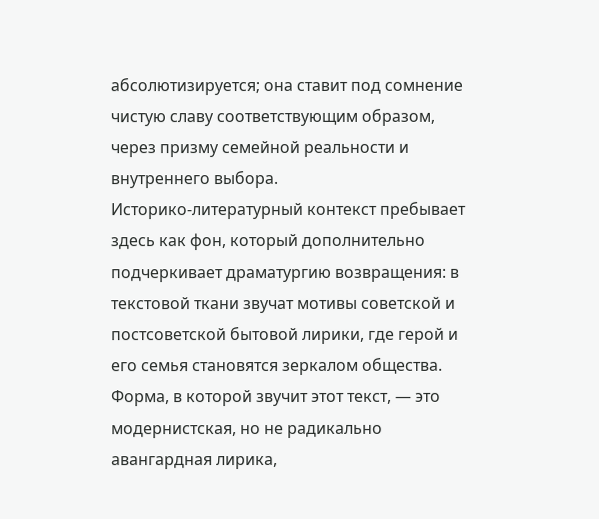абсолютизируется; она ставит под сомнение чистую славу соответствующим образом, через призму семейной реальности и внутреннего выбора.
Историко-литературный контекст пребывает здесь как фон, который дополнительно подчеркивает драматургию возвращения: в текстовой ткани звучат мотивы советской и постсоветской бытовой лирики, где герой и его семья становятся зеркалом общества. Форма, в которой звучит этот текст, — это модернистская, но не радикально авангардная лирика,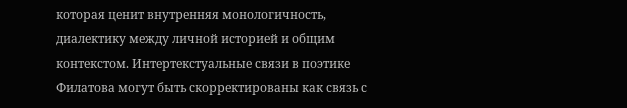которая ценит внутренняя монологичность, диалектику между личной историей и общим контекстом. Интертекстуальные связи в поэтике Филатова могут быть скорректированы как связь с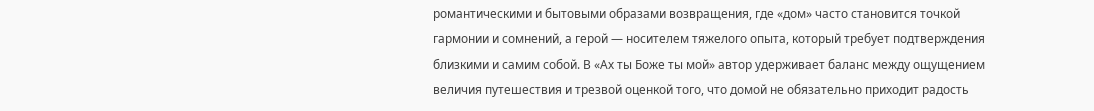романтическими и бытовыми образами возвращения, где «дом» часто становится точкой гармонии и сомнений, а герой — носителем тяжелого опыта, который требует подтверждения близкими и самим собой. В «Ах ты Боже ты мой» автор удерживает баланс между ощущением величия путешествия и трезвой оценкой того, что домой не обязательно приходит радость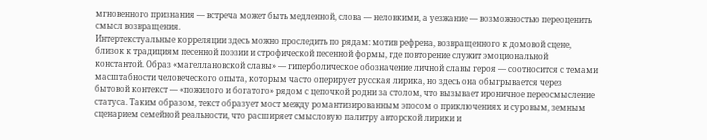мгновенного признания — встреча может быть медленной, слова — неловкими, а уезжание — возможностью переоценить смысл возвращения.
Интертекстуальные корреляции здесь можно проследить по рядам: мотив рефрена, возвращенного к домовой сцене, близок к традициям песенной поэзии и строфической песенной формы, где повторение служит эмоциональной константой. Образ «магеллановской славы» — гиперболическое обозначение личной славы героя — соотносится с темами масштабности человеческого опыта, которым часто оперирует русская лирика, но здесь она обыгрывается через бытовой контекст — «пожилого и богатого» рядом с цепочкой родни за столом, что вызывает ироничное переосмысление статуса. Таким образом, текст образует мост между романтизированным эпосом о приключениях и суровым, земным сценарием семейной реальности, что расширяет смысловую палитру авторской лирики и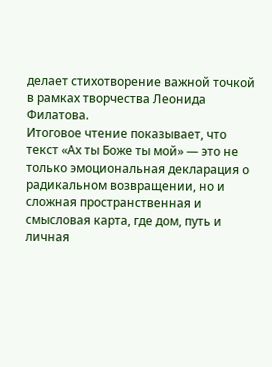делает стихотворение важной точкой в рамках творчества Леонида Филатова.
Итоговое чтение показывает, что текст «Ах ты Боже ты мой» — это не только эмоциональная декларация о радикальном возвращении, но и сложная пространственная и смысловая карта, где дом, путь и личная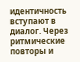идентичность вступают в диалог. Через ритмические повторы и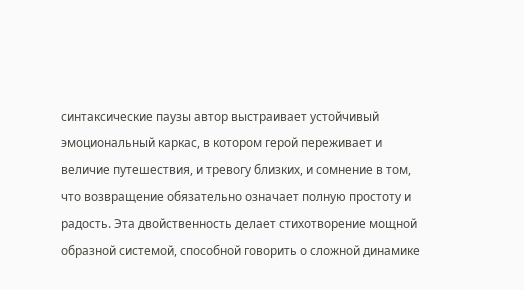синтаксические паузы автор выстраивает устойчивый эмоциональный каркас, в котором герой переживает и величие путешествия, и тревогу близких, и сомнение в том, что возвращение обязательно означает полную простоту и радость. Эта двойственность делает стихотворение мощной образной системой, способной говорить о сложной динамике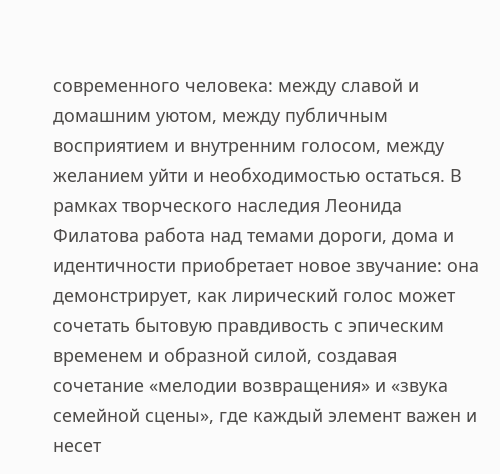современного человека: между славой и домашним уютом, между публичным восприятием и внутренним голосом, между желанием уйти и необходимостью остаться. В рамках творческого наследия Леонида Филатова работа над темами дороги, дома и идентичности приобретает новое звучание: она демонстрирует, как лирический голос может сочетать бытовую правдивость с эпическим временем и образной силой, создавая сочетание «мелодии возвращения» и «звука семейной сцены», где каждый элемент важен и несет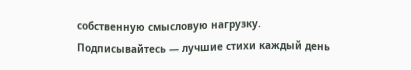собственную смысловую нагрузку.
Подписывайтесь — лучшие стихи каждый день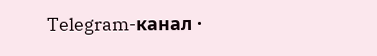Telegram-канал ·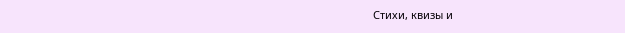Стихи, квизы и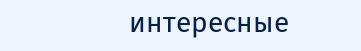интересные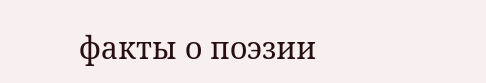факты о поэзии